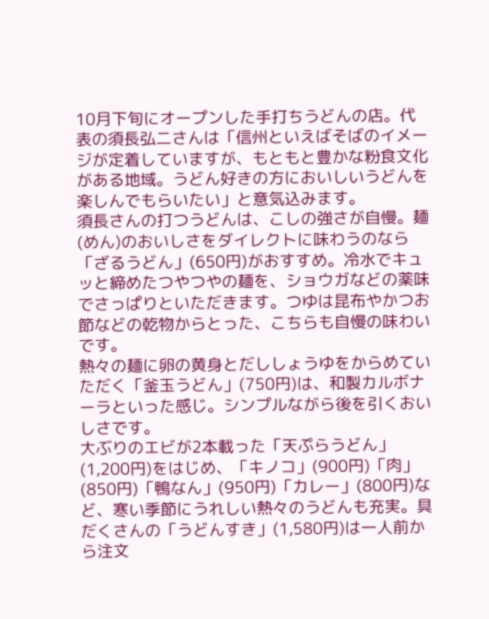10月下旬にオープンした手打ちうどんの店。代表の須長弘二さんは「信州といえばそばのイメージが定着していますが、もともと豊かな粉食文化がある地域。うどん好きの方においしいうどんを楽しんでもらいたい」と意気込みます。
須長さんの打つうどんは、こしの強さが自慢。麺(めん)のおいしさをダイレクトに味わうのなら「ざるうどん」(650円)がおすすめ。冷水でキュッと締めたつやつやの麺を、ショウガなどの薬味でさっぱりといただきます。つゆは昆布やかつお節などの乾物からとった、こちらも自慢の味わいです。
熱々の麺に卵の黄身とだししょうゆをからめていただく「釜玉うどん」(750円)は、和製カルボナーラといった感じ。シンプルながら後を引くおいしさです。
大ぶりのエビが2本載った「天ぷらうどん」(1,200円)をはじめ、「キノコ」(900円)「肉」(850円)「鴨なん」(950円)「カレー」(800円)など、寒い季節にうれしい熱々のうどんも充実。具だくさんの「うどんすき」(1,580円)は一人前から注文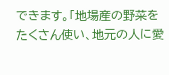できます。「地場産の野菜をたくさん使い、地元の人に愛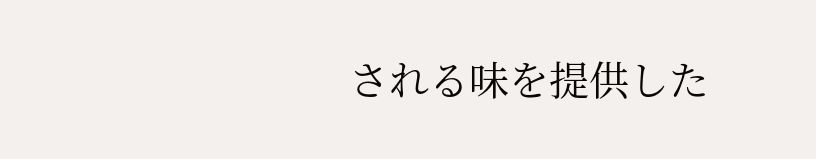される味を提供した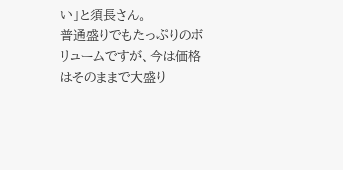い」と須長さん。
普通盛りでもたっぷりのボリュームですが、今は価格はそのままで大盛り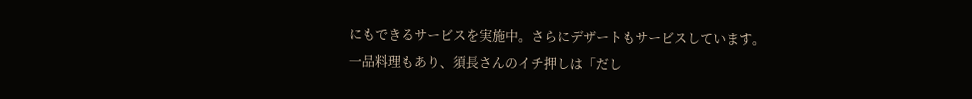にもできるサービスを実施中。さらにデザートもサービスしています。
一品料理もあり、須長さんのイチ押しは「だし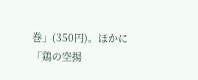巻」(350円)。ほかに「鶏の空揚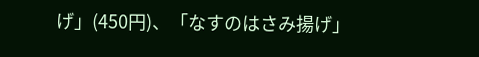げ」(450円)、「なすのはさみ揚げ」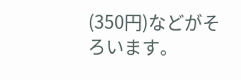(350円)などがそろいます。